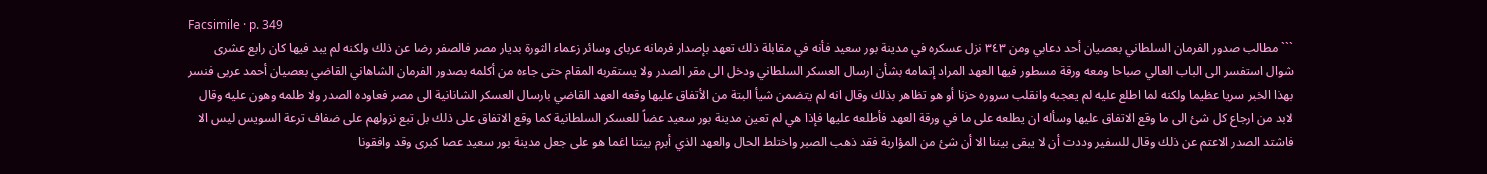Facsimile · p. 349
``` مطالب صدور الفرمان السلطاني بعصيان أحد دعابي ومن ٣٤٣ نزل عسكره في مدينة بور سعيد فأنه في مقابلة ذلك تعهد بإصدار فرمانه عرباى وسائر زعماء الثورة بديار مصر فالصفر رضا عن ذلك ولكنه لم يبد فيها كان رابع عشرى شوال استفسر الى الباب العالي صباحا ومعه ورقة مسطور فيها العهد المراد إتمامه بشأن ارسال العسكر السلطاني ودخل الى مقر الصدر ولا يستقربه المقام حتى جاءه من أكلمه بصدور الفرمان الشاهاني القاضي بعصيان أحمد عربى فنسر بهذا الخبر سريا عظيما ولكنه لما اطلع عليه لم يعجبه وانقلب سروره حزنا أو هو تظاهر بذلك وقال انه لم يتضمن شيأ البتة من الأتفاق عليها وقعه العهد القاضي بارسال العسكر الشانانية الى مصر فعاوده الصدر ولا طلمه وهون عليه وقال لابد من ارجاع كل شئ الى ما وقع الاتفاق عليها وسأله ان يطلعه على ما في ورقة العهد فأطلعه عليها فإذا هي لم تعين مدينة بور سعيد عضاً للعسكر السلطانية كما وقع الاتفاق على ذلك بل تبع نزولهم على ضفاف ترعة السويس ليس الا فاشتد الصدر الاعتم عن ذلك وقال للسفير وددت أن لا يبقى بيننا الا أن شئ من المؤاربة فقد ذهب الصبر واختلط الحال والعهد الذي أبرم بيتنا اغما هو على جعل مدينة بور سعيد عصا كبرى وقد وافقونا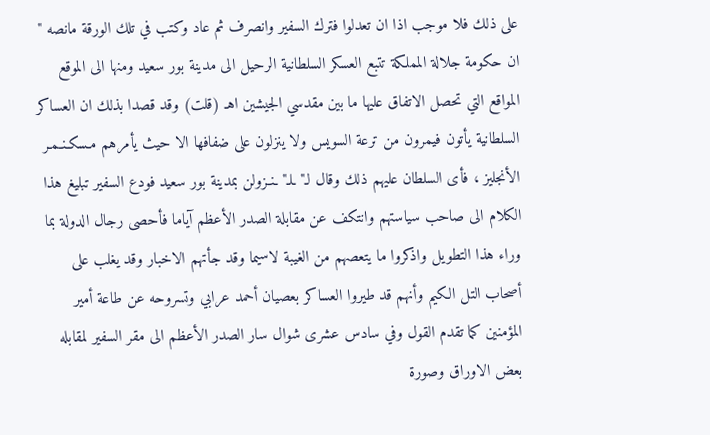على ذلك فلا موجب اذا ان تعدلوا فترك السفير وانصرف ثم عاد وكتب في تلك الورقة مانصه " ان حكومة جلالة المملكة تتبع العسكر السلطانية الرحيل الى مدينة بور سعيد ومنها الى الموقع المواقع التي تحصل الاتفاق عليها ما بين مقدسي الجيشين اهـ (قلت) وقد قصدا بذلك ان العساكر السلطانية يأتون فيمرون من ترعة السويس ولا ينزلون على ضفافها الا حيث يأمرهم مـسكـنـمـر الأنجليز ، فأى السلطان عليهم ذلك وقال لـ"ـلـ"ـنـزولن بمدينة بور سعيد فودع السفير تبليغ هذا الكلام الى صاحب سياستهم وانتكف عن مقابلة الصدر الأعظم آياما فأحصى رجال الدولة بما وراء هذا التطويل واذكروا ما يتعصهم من الغيبة لاسيما وقد جأتهم الاخبار وقد يغلب على أصحاب التل الكيم وأنهم قد طيروا العساكر بعصيان أحمد عرابي وتسروحه عن طاعة أمير المؤمنين كما تقدم القول وفي سادس عشرى شوال سار الصدر الأعظم الى مقر السفير لمقابله بعض الاوراق وصورة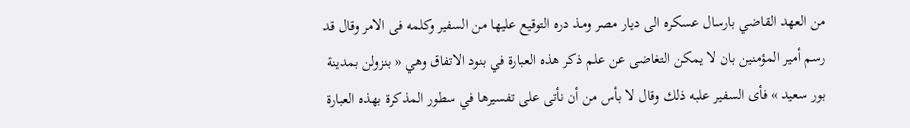من العهد القاضي بارسال عسكره الى ديار مصر ومـذ دره التوقيع عليها من السفير وكلمه فى الامر وقال قد رسم أمير المؤمنين بان لا يمكن التغاضى عن علم ذكر هذه العبارة في بنود الاتفاق وهي « بنزولن بمدينة بور سعيد » فأى السفير علبه ذلك وقال لا بأس من أن نأتى على تفسيرها في سطور المذكرة بهذه العبارة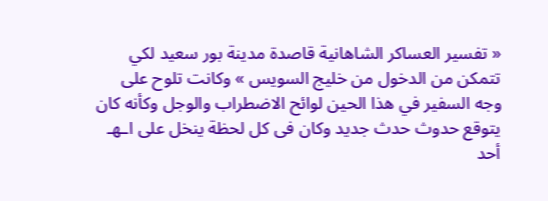« تفسير العساكر الشاهانية قاصدة مدينة بور سعيد لكي تتمكن من الدخول من خليج السويس » وكانت تلوح على وجه السفير في هذا الحين لوائح الاضطراب والوجل وكأنه كان يتوقع حدوث حدث جديد وكان فى كل لحظة ينخل على اـهـ أحد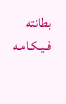بطانته فـيـكـامـه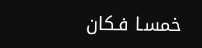خمسـا فـكان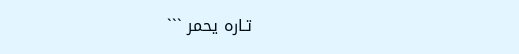تـاره يحمر ```